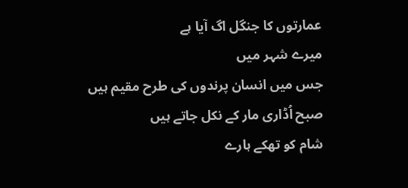عمارتوں کا جنگل اگ آیا ہے
میرے شہر میں
جس میں انسان پرندوں کی طرح مقیم ہیں
صبح اُڈاری مار کے نکل جاتے ہیں
شام کو تھکے ہارے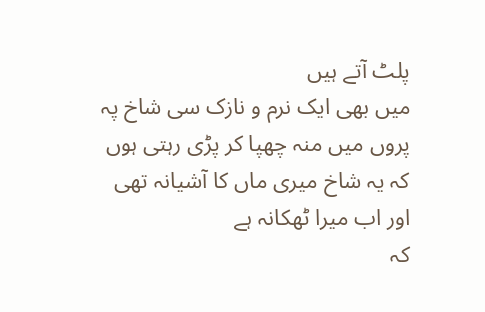پلٹ آتے ہیں
میں بھی ایک نرم و نازک سی شاخ پہ
پروں میں منہ چھپا کر پڑی رہتی ہوں
کہ یہ شاخ میری ماں کا آشیانہ تھی
اور اب میرا ٹھکانہ ہے
کہ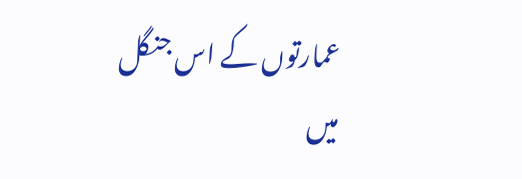عمارتوں کے اس جنگل میں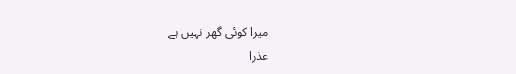میرا کوئی گھر نہیں ہے
عذرا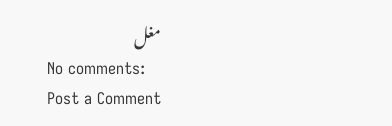مغل
No comments:
Post a Comment